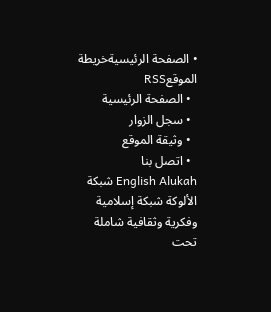• الصفحة الرئيسيةخريطة الموقعRSS
  • الصفحة الرئيسية
  • سجل الزوار
  • وثيقة الموقع
  • اتصل بنا
English Alukah شبكة الألوكة شبكة إسلامية وفكرية وثقافية شاملة تحت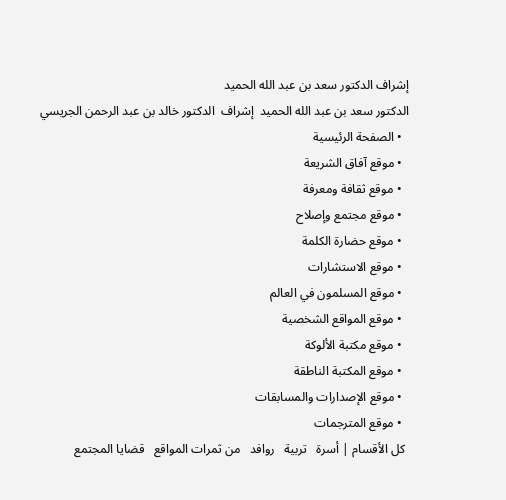إشراف الدكتور سعد بن عبد الله الحميد
الدكتور سعد بن عبد الله الحميد  إشراف  الدكتور خالد بن عبد الرحمن الجريسي
  • الصفحة الرئيسية
  • موقع آفاق الشريعة
  • موقع ثقافة ومعرفة
  • موقع مجتمع وإصلاح
  • موقع حضارة الكلمة
  • موقع الاستشارات
  • موقع المسلمون في العالم
  • موقع المواقع الشخصية
  • موقع مكتبة الألوكة
  • موقع المكتبة الناطقة
  • موقع الإصدارات والمسابقات
  • موقع المترجمات
 كل الأقسام | أسرة   تربية   روافد   من ثمرات المواقع   قضايا المجتمع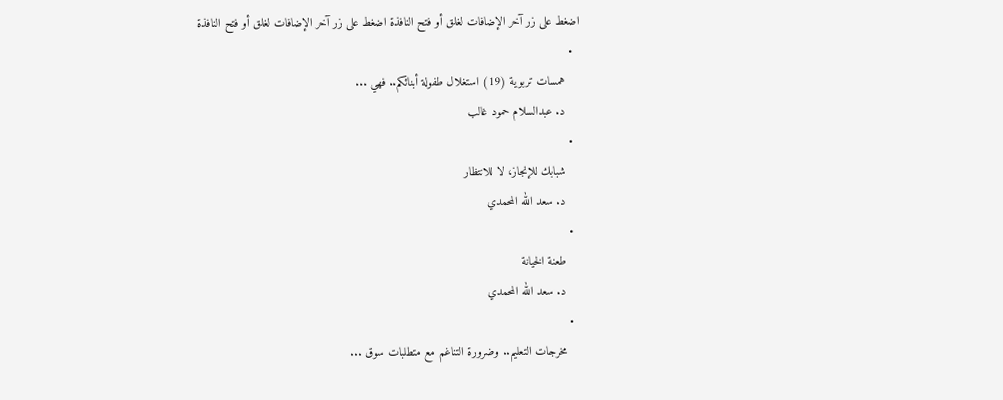اضغط على زر آخر الإضافات لغلق أو فتح النافذة اضغط على زر آخر الإضافات لغلق أو فتح النافذة
  •
    همسات تربوية (19) استغلال طفولة أبنائكم.. فهي ...
    د. عبدالسلام حمود غالب
  •
    شبابك للإنجاز، لا للانتظار
    د. سعد الله المحمدي
  •
    طعنة الخيانة
    د. سعد الله المحمدي
  •
    مخرجات التعليم.. وضرورة التناغم مع متطلبات سوق ...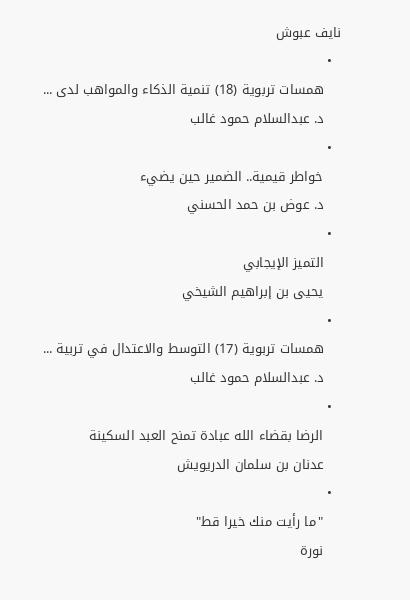نايف عبوش
  •
    همسات تربوية (18) تنمية الذكاء والمواهب لدى ...
    د. عبدالسلام حمود غالب
  •
    خواطر قيمية.. الضمير حين يضيء
    د. عوض بن حمد الحسني
  •
    التميز الإيجابي
    يحيى بن إبراهيم الشيخي
  •
    همسات تربوية (17) التوسط والاعتدال في تربية ...
    د. عبدالسلام حمود غالب
  •
    الرضا بقضاء الله عبادة تمنح العبد السكينة
    عدنان بن سلمان الدريويش
  •
    "ما رأيت منك خيرا قط"
    نورة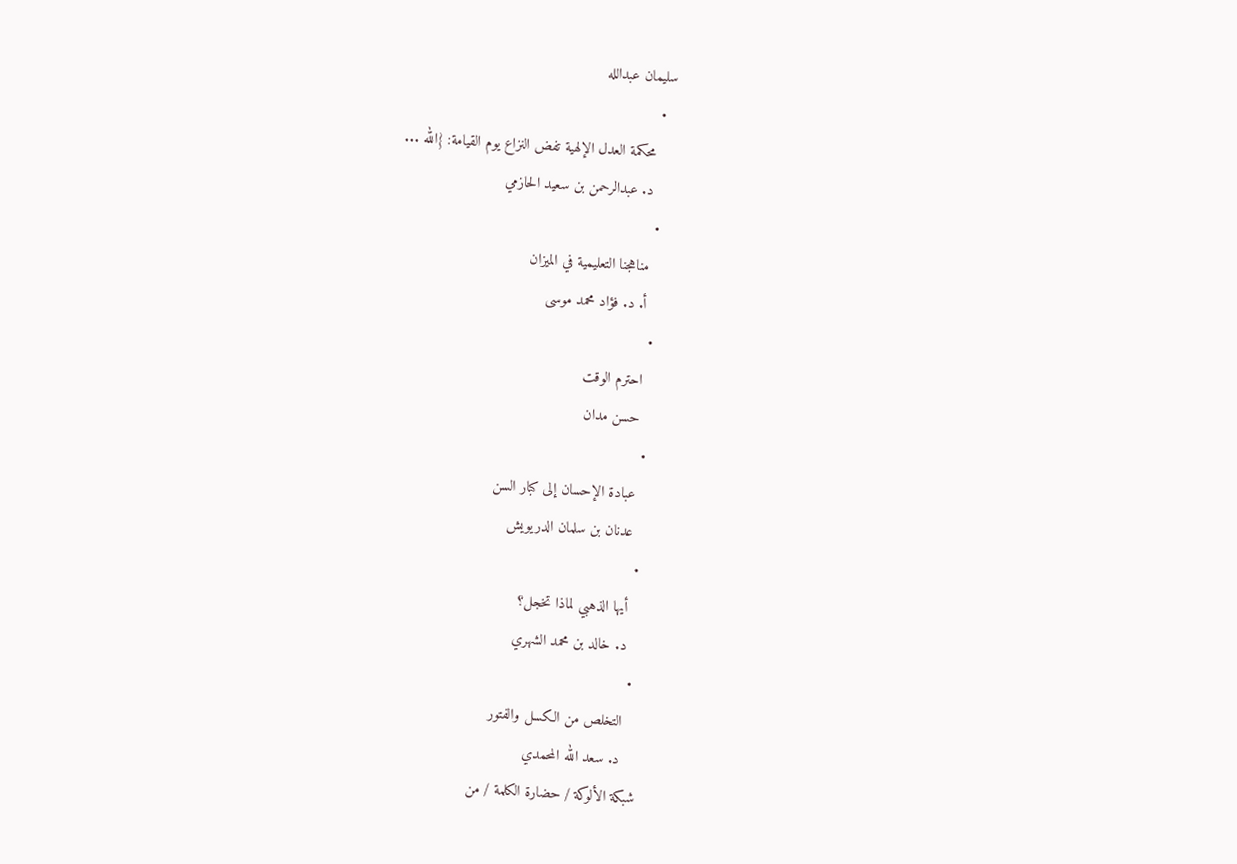سليمان عبدالله
  •
    محكمة العدل الإلهية تفض النزاع يوم القيامة: {الله ...
    د. عبدالرحمن بن سعيد الحازمي
  •
    مناهجنا التعليمية في الميزان
    أ. د. فؤاد محمد موسى
  •
    احترم الوقت
    حسن مدان
  •
    عبادة الإحسان إلى كبار السن
    عدنان بن سلمان الدريويش
  •
    أيها الذهبي لماذا تخجل؟
    د. خالد بن محمد الشهري
  •
    التخلص من الكسل والفتور
    د. سعد الله المحمدي
شبكة الألوكة / حضارة الكلمة / من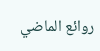روائع الماضي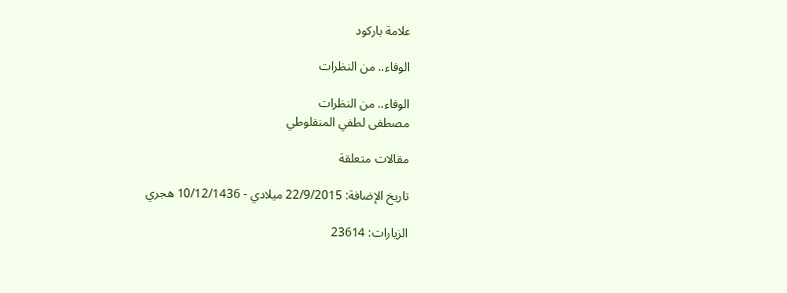علامة باركود

الوفاء.. من النظرات

الوفاء.. من النظرات
مصطفى لطفي المنفلوطي

مقالات متعلقة

تاريخ الإضافة: 22/9/2015 ميلادي - 10/12/1436 هجري

الزيارات: 23614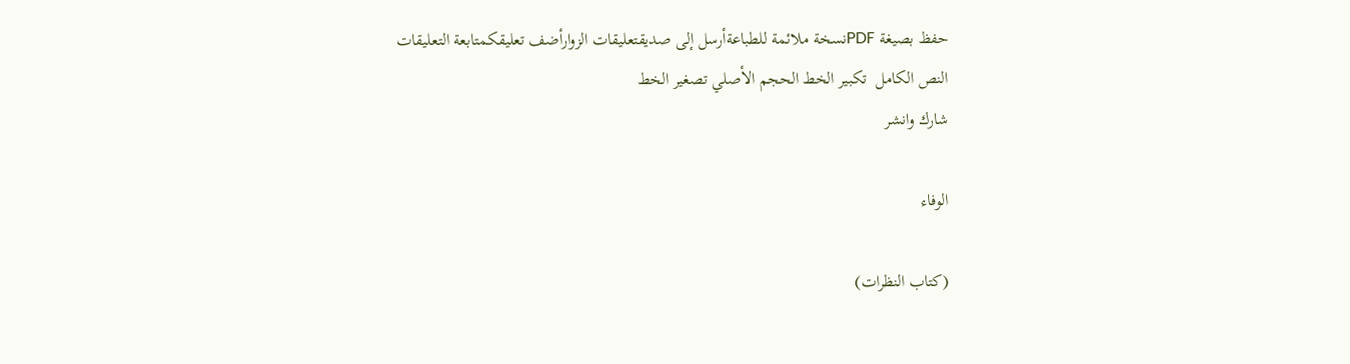حفظ بصيغة PDFنسخة ملائمة للطباعةأرسل إلى صديقتعليقات الزوارأضف تعليقكمتابعة التعليقات
النص الكامل  تكبير الخط الحجم الأصلي تصغير الخط
شارك وانشر

الوفاء

(كتاب النظرات)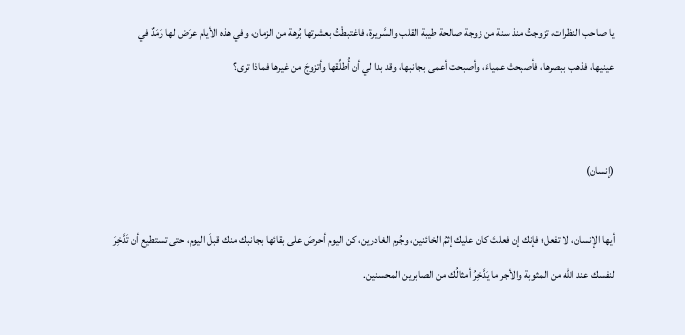يا صاحب النظرات، تزوجتُ منذ سنة من زوجة صالحة طيبة القلب والسَّريرة، فاغتبطْتُ بعشرتها بُرهة من الزمان، وفي هذه الأيام عرَض لها رَمَدٌ في عينيها، فذهب ببصرها، فأصبحتْ عمياءَ، وأصبحت أعمى بجانبها، وقد بدا لي أن أُطلِّقها وأتزوجَ من غيرها فماذا ترى؟


(إنسان)

أيها الإنسان، لا تفعل؛ فإنك إن فعلتَ كان عليك إثمُ الخائنين، وجُرم الغادرين، كن اليوم أحرصَ على بقائها بجانبك منك قبلَ اليوم، حتى تستطيع أن تَدَّخِرَ لنفسك عند الله من المثوبة والأجر ما يَدَّخِرُ أمثالُك من الصابرين المحسنين.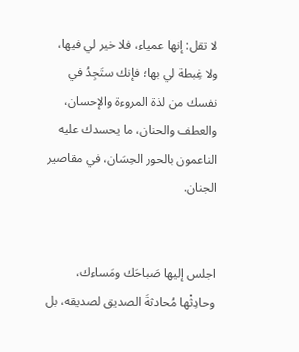لا تقل: إنها عمياء، فلا خير لي فيها، ولا غِبطة لي بها؛ فإنك ستَجِدُ في نفسك من لذة المروءة والإحسان، والعطف والحنان، ما يحسدك عليه الناعمون بالحور الحِسَان، في مقاصير الجنان.


اجلس إليها صَباحَك ومَساءك، وحادِثْها مُحادثةَ الصديق لصديقه، بل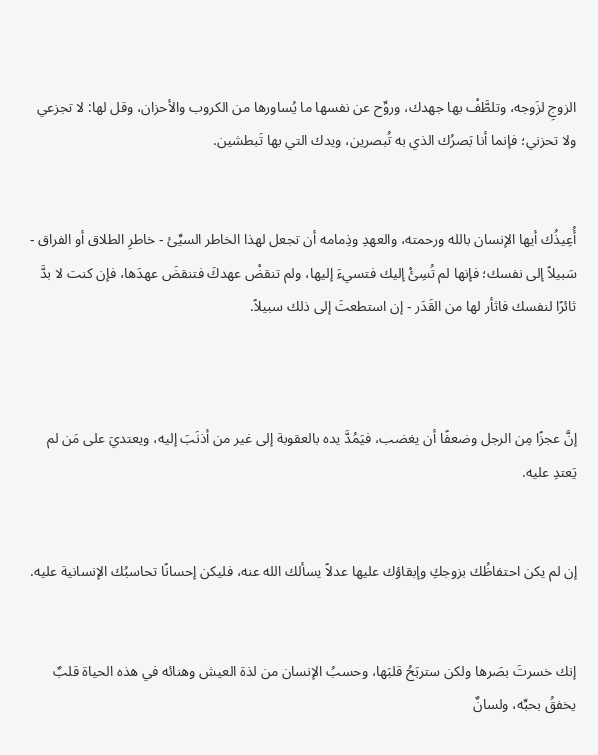الزوجِ لزَوجه، وتلطَّفْ بها جهدك، وروِّح عن نفسها ما يُساورها من الكروب والأحزان، وقل لها: لا تجزعي ولا تحزني؛ فإنما أنا بَصرُك الذي به تُبصرين، ويدك التي بها تَبطشين.


أُعِيذُك أيها الإنسان بالله ورحمته، والعهدِ وذِمامه أن تجعل لهذا الخاطر السيِّئ - خاطرِ الطلاق أو الفراق - سَبيلاً إلى نفسك؛ فإنها لم تُسِئْ إليك فتسيءَ إليها، ولم تنقضْ عهدكَ فتنقضَ عهدَها، فإن كنت لا بدَّ ثائرًا لنفسك فاثأر لها من القَدَر - إن استطعتَ إلى ذلك سبيلاً.



إنَّ عجزًا مِن الرجل وضعفًا أن يغضب، فيَمُدَّ يده بالعقوبة إلى غير من أذنَبَ إليه، ويعتديَ على مَن لم يَعتدِ عليه.


إن لم يكن احتفاظُك بزوجكِ وإبقاؤك عليها عدلاً يسألك الله عنه، فليكن إحسانًا تحاسبُك الإنسانية عليه.


إنك خسرتَ بصَرها ولكن ستربَحُ قلبَها، وحسبُ الإنسان من لذة العيش وهنائه في هذه الحياة قلبٌ يخفقُ بحبِّه، ولسانٌ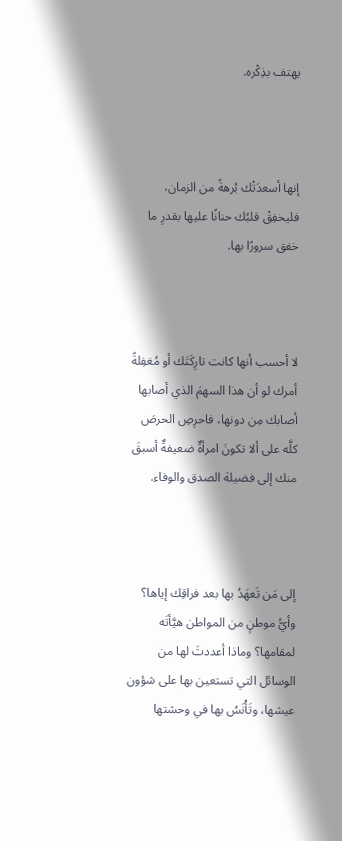يهتف بذِكْره.



إنها أسعدَتْك بُرهةً من الزمان، فليخفِقْ قلبُك حنانًا عليها بقدرِ ما خفق سرورًا بها.



لا أحسب أنها كانت تارِكَتَك أو مُغفِلةً أمرك لو أن هذا السهمَ الذي أصابها أصابك مِن دونها، فاحرِصِ الحرصَ كلَّه على ألا تكونَ امرأةٌ ضعيفةٌ أسبقَ منك إلى فضيلة الصدق والوفاء.



إلى مَن تَعهَدُ بها بعد فراقِك إياها؟ وأيُّ موطنٍ من المواطن هيَّأتَه لمقامها؟ وماذا أعددتَ لها من الوسائل التي تستعين بها على شؤون عيشها، وتَأْنَسُ بها في وحشتها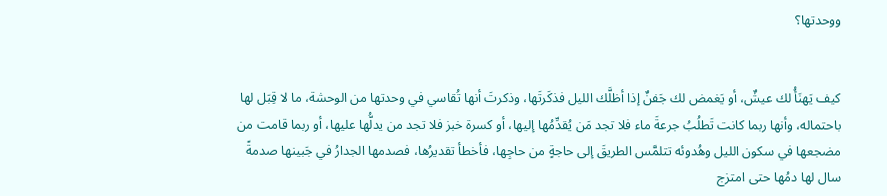ووحدتها؟


كيف يَهنَأُ لك عيشٌ، أو يَغمض لك جَفنٌ إذا أظلَّك الليل فذكَرتَها، وذكرتَ أنها تُقاسي في وحدتها من الوحشة، ما لا قِبَل لها باحتماله، وأنها ربما كانت تَطلُبُ جرعةَ ماء فلا تجد مَن يُقدِّمُها إليها، أو كسرة خبز فلا تجد من يدلُّها عليها، أو ربما قامت من مضجعها في سكون الليل وهُدوئه تتلمَّس الطريقَ إلى حاجةٍ من حاجِها، فأخطأ تقديرُها، فصدمها الجدارُ في جَبينها صدمةً سال لها دمُها حتى امتزج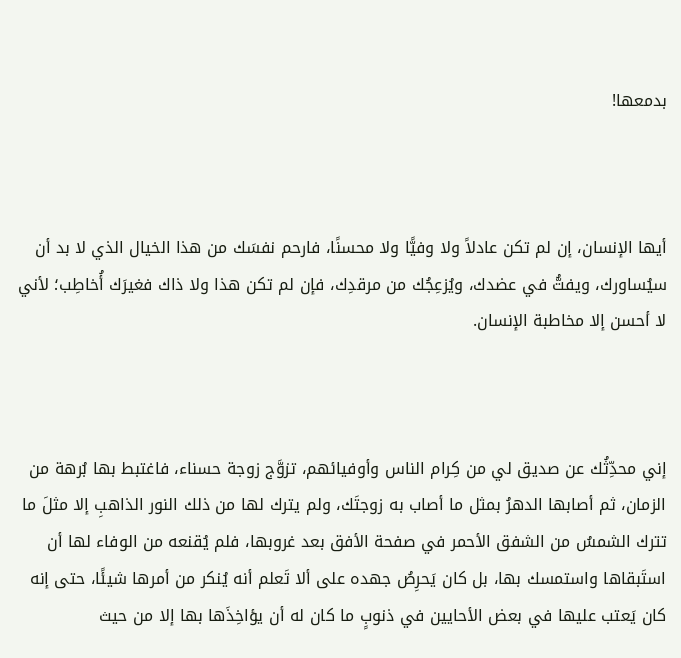بدمعها!



أيها الإنسان، إن لم تكن عادلاً ولا وفيًّا ولا محسنًا، فارحم نفسَك من هذا الخيال الذي لا بد أن سيُساورك، ويفتُّ في عضدك، ويُزعِجُك من مرقدِك، فإن لم تكن هذا ولا ذاك فغيرَك أُخاطِب؛ لأني لا أحسن إلا مخاطبة الإنسان.



إني محدِّثُك عن صديق لي من كِرام الناس وأوفيائهم، تزوَّج زوجة حسناء، فاغتبط بها بُرهة من الزمان، ثم أصابها الدهرُ بمثل ما أصاب به زوجتَك، ولم يترك لها من ذلك النور الذاهبِ إلا مثلَ ما تترك الشمسُ من الشفق الأحمر في صفحة الأفق بعد غروبها، فلم يُقنعه من الوفاء لها أن استَبقاها واستمسك بها، بل كان يَحرِصُ جهده على ألا تَعلم أنه يُنكر من أمرها شيئًا، حتى إنه كان يَعتب عليها في بعض الأحايين في ذنوبٍ ما كان له أن يؤاخِذَها بها إلا من حيث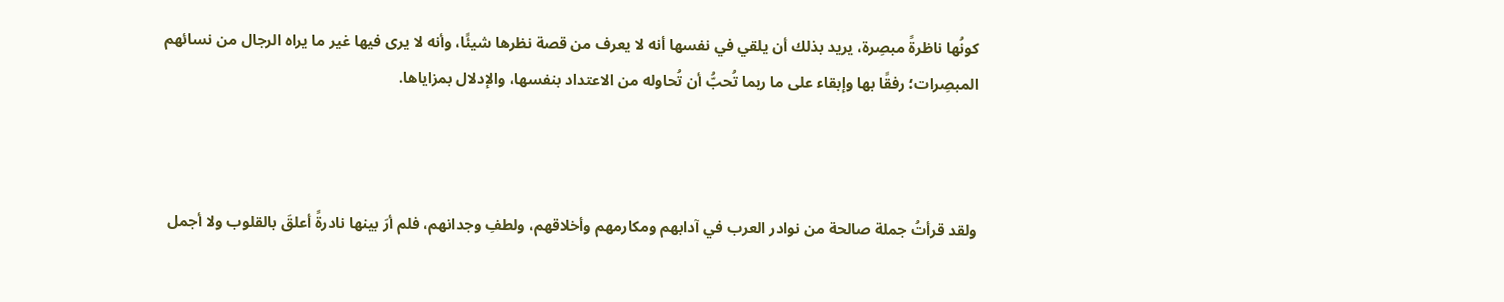كونُها ناظرةً مبصِرة، يريد بذلك أن يلقي في نفسها أنه لا يعرف من قصة نظرها شيئًا، وأنه لا يرى فيها غير ما يراه الرجال من نسائهم المبصِرات؛ رفقًا بها وإبقاء على ما ربما تُحبُّ أن تُحاوله من الاعتداد بنفسها، والإدلال بمزاياها.



ولقد قرأتُ جملة صالحة من نوادر العرب في آدابهم ومكارمهم وأخلاقهم، ولطفِ وجدانهم، فلم أرَ بينها نادرةً أعلقَ بالقلوب ولا أجمل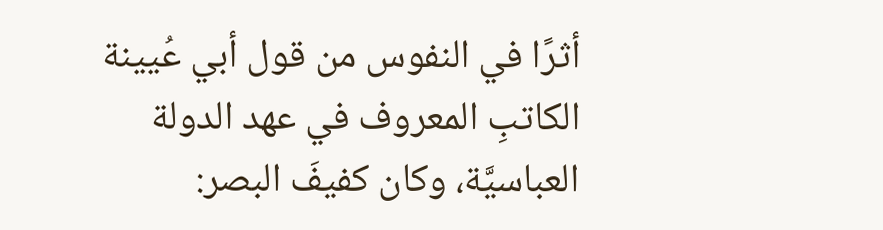أثرًا في النفوس من قول أبي عُيينة الكاتبِ المعروف في عهد الدولة العباسيَّة، وكان كفيفَ البصر: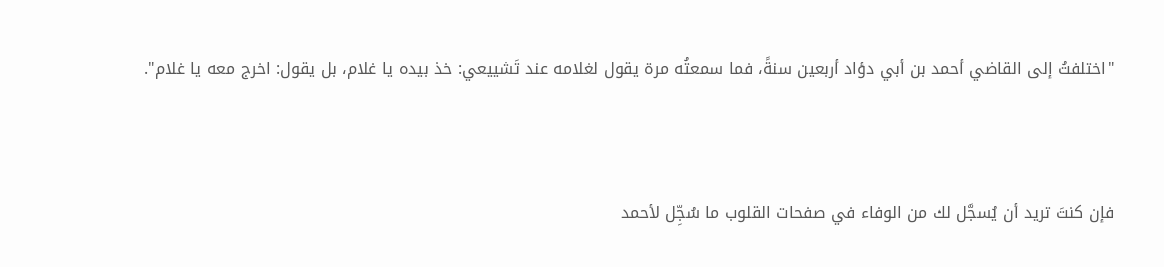"اختلفتُ إلى القاضي أحمد بن أبي دؤاد أربعين سنةً، فما سمعتُه مرة يقول لغلامه عند تَشييعي: خذ بيده يا غلام، بل يقول: اخرج معه يا غلام".



فإن كنتَ تريد أن يُسجَّل لك من الوفاء في صفحات القلوب ما سُجِّل لأحمد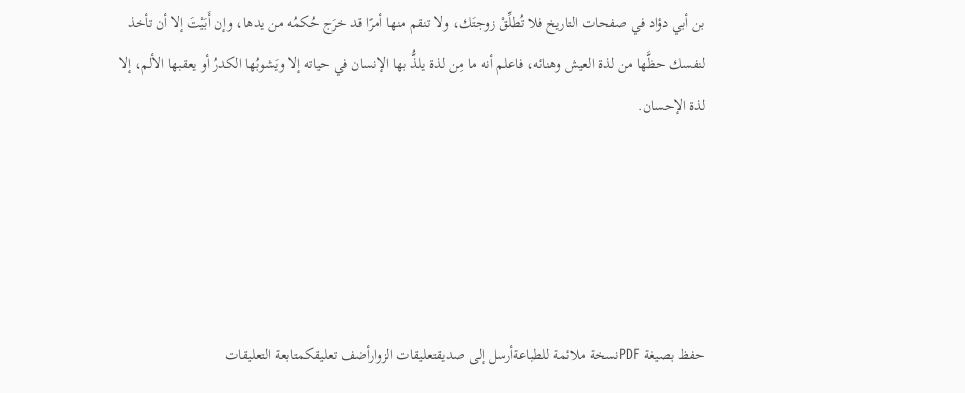بن أبي دؤاد في صفحات التاريخ فلا تُطلِّقْ زوجتَك، ولا تنقم منها أمرًا قد خرَج حُكمُه من يدها، وإن أَبَيْتَ إلا أن تأخذ لنفسك حظَّها من لذة العيش وهنائه، فاعلم أنه ما مِن لذة يلذُّ بها الإنسان في حياته إلا ويَشوبُها الكدرُ أو يعقبها الألم، إلا لذة الإحسان.





حفظ بصيغة PDFنسخة ملائمة للطباعةأرسل إلى صديقتعليقات الزوارأضف تعليقكمتابعة التعليقات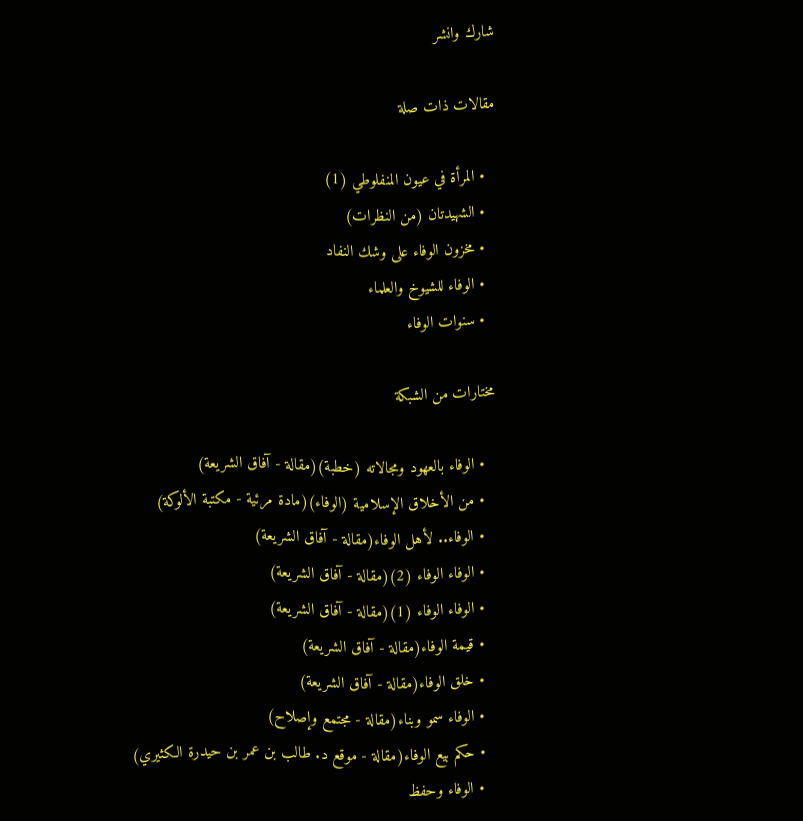شارك وانشر

مقالات ذات صلة

  • المرأة في عيون المنفلوطي (1)
  • الشهيدتان (من النظرات)
  • مخزون الوفاء على وشك النفاد
  • الوفاء للشيوخ والعلماء
  • سنوات الوفاء

مختارات من الشبكة

  • الوفاء بالعهود ومجالاته (خطبة)(مقالة - آفاق الشريعة)
  • من الأخلاق الإسلامية (الوفاء)(مادة مرئية - مكتبة الألوكة)
  • الوفاء.. لأهل الوفاء(مقالة - آفاق الشريعة)
  • الوفاء الوفاء (2)(مقالة - آفاق الشريعة)
  • الوفاء الوفاء (1)(مقالة - آفاق الشريعة)
  • قيمة الوفاء(مقالة - آفاق الشريعة)
  • خلق الوفاء(مقالة - آفاق الشريعة)
  • الوفاء سمو وبناء(مقالة - مجتمع وإصلاح)
  • حكم بيع الوفاء(مقالة - موقع د. طالب بن عمر بن حيدرة الكثيري)
  • الوفاء وحفظ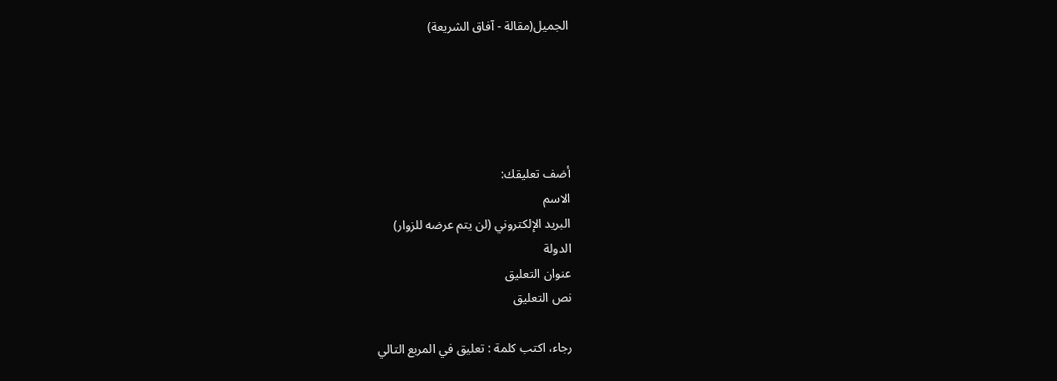الجميل(مقالة - آفاق الشريعة)





أضف تعليقك:
الاسم
البريد الإلكتروني (لن يتم عرضه للزوار)
الدولة
عنوان التعليق
نص التعليق

رجاء، اكتب كلمة : تعليق في المربع التالي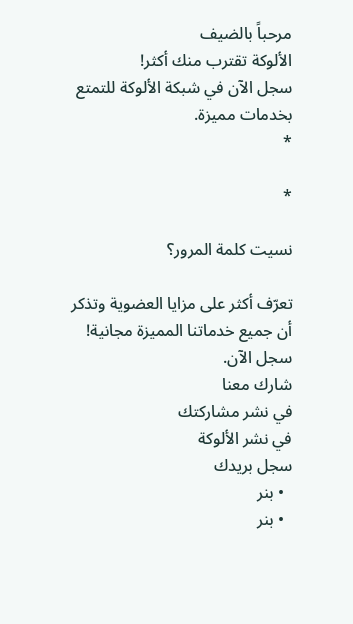مرحباً بالضيف
الألوكة تقترب منك أكثر!
سجل الآن في شبكة الألوكة للتمتع بخدمات مميزة.
*

*

نسيت كلمة المرور؟

تعرّف أكثر على مزايا العضوية وتذكر أن جميع خدماتنا المميزة مجانية! سجل الآن.
شارك معنا
في نشر مشاركتك
في نشر الألوكة
سجل بريدك
  • بنر
  • بنر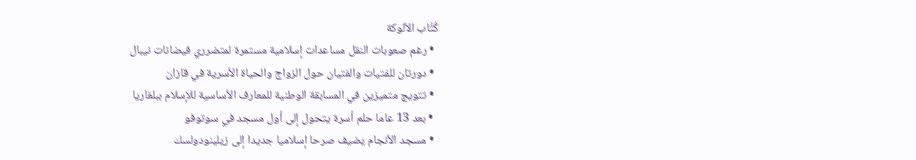كُتَّاب الألوكة
  • رغم صعوبات النقل مساعدات إسلامية مستمرة لمتضرري فيضانات نيبال
  • دورتان للفتيات والفتيان حول الزواج والحياة الأسرية في قازان
  • تتويج متميزين في المسابقة الوطنية للمعارف الأساسية للإسلام ببلغاريا
  • بعد 13 عاما حلم أسرة يتحول إلى أول مسجد في سوتوفو
  • مسجد الأنجام يضيف صرحا إسلاميا جديدا إلى زيلينودولسك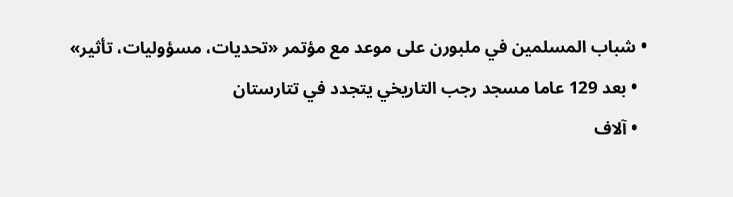• شباب المسلمين في ملبورن على موعد مع مؤتمر «تحديات، مسؤوليات، تأثير»
  • بعد 129 عاما مسجد رجب التاريخي يتجدد في تتارستان
  • آلاف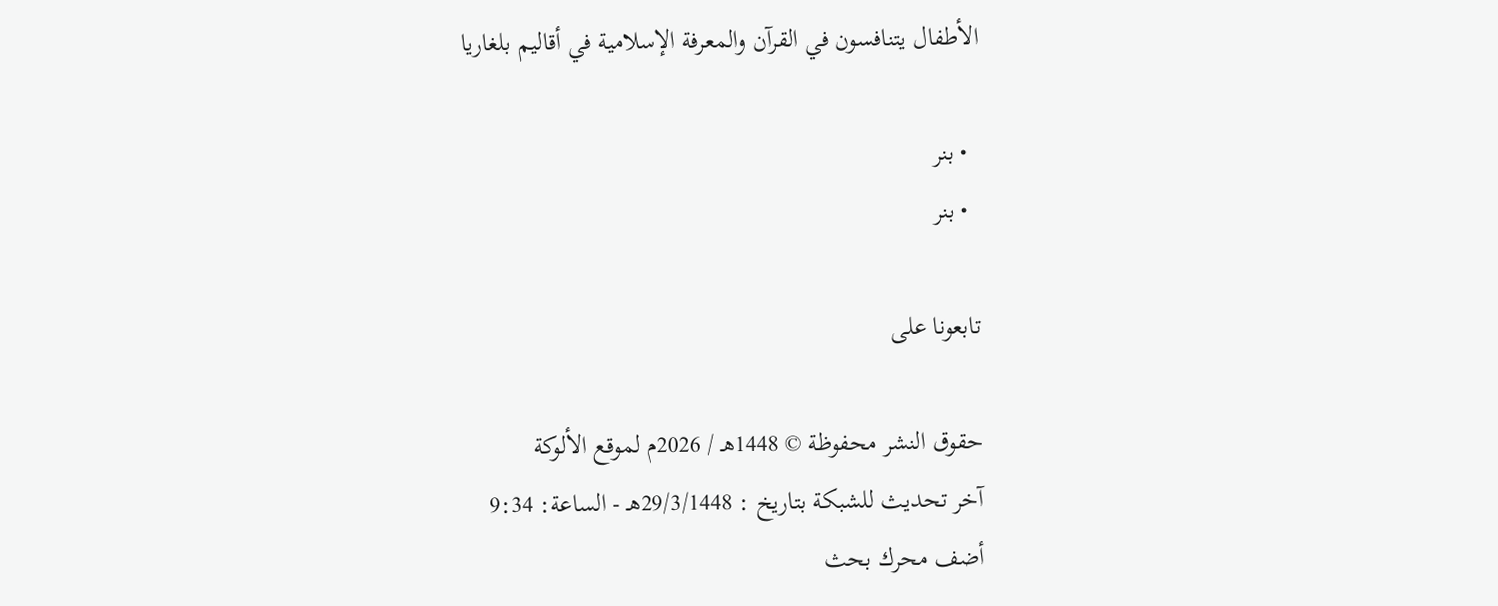الأطفال يتنافسون في القرآن والمعرفة الإسلامية في أقاليم بلغاريا

  • بنر
  • بنر

تابعونا على

حقوق النشر محفوظة © 1448هـ / 2026م لموقع الألوكة
آخر تحديث للشبكة بتاريخ : 29/3/1448هـ - الساعة: 9:34
أضف محرك بحث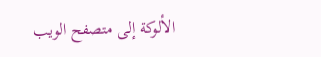الألوكة إلى متصفح الويب